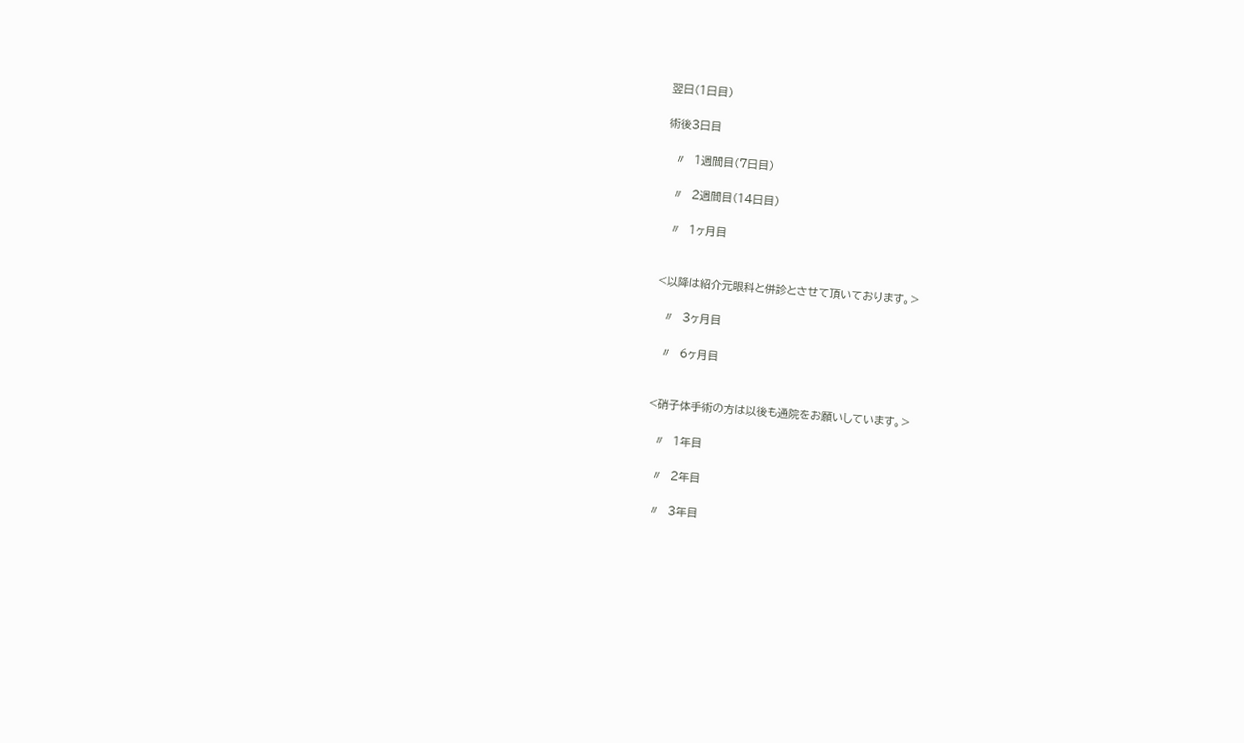翌日(1日目)

術後3日目

  〃  1週間目(7日目)

  〃  2週間目(14日目)

  〃  1ヶ月目


<以降は紹介元眼科と併診とさせて頂いております。>

  〃  3ヶ月目

  〃  6ヶ月目


<硝子体手術の方は以後も通院をお願いしています。>

  〃  1年目

  〃  2年目

  〃  3年目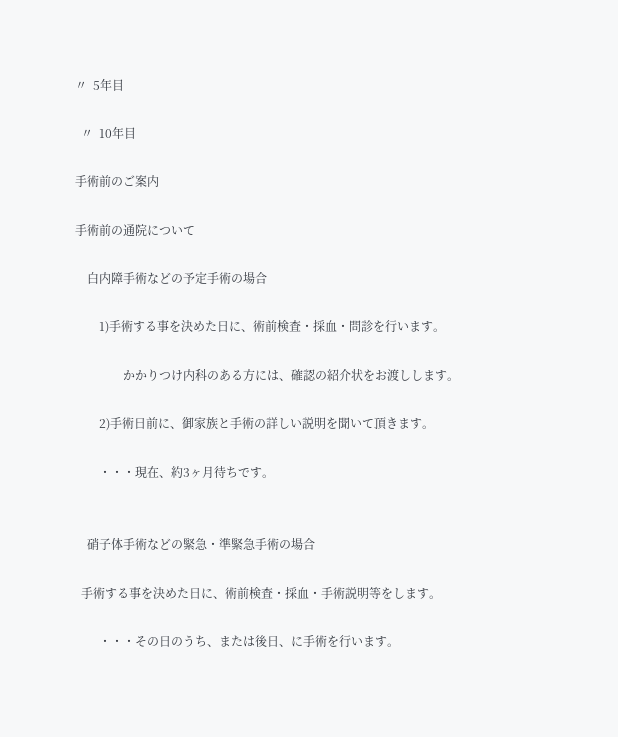〃  5年目

  〃  10年目

手術前のご案内

手術前の通院について

    白内障手術などの予定手術の場合

        1)手術する事を決めた日に、術前検査・採血・問診を行います。

                かかりつけ内科のある方には、確認の紹介状をお渡しします。

        2)手術日前に、御家族と手術の詳しい説明を聞いて頂きます。

        ・・・現在、約3ヶ月待ちです。


    硝子体手術などの緊急・準緊急手術の場合

  手術する事を決めた日に、術前検査・採血・手術説明等をします。

        ・・・その日のうち、または後日、に手術を行います。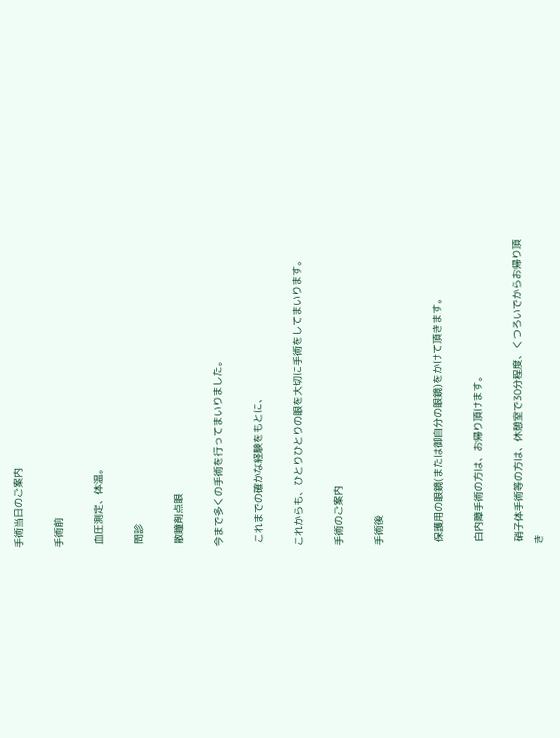手術当日のご案内

手術前

 血圧測定、体温。

 問診

 散瞳剤点眼

今まで多くの手術を行ってまいりました。

 これまでの確かな経験をもとに、

これからも、ひとりひとりの眼を大切に手術をしてまいります。

手術のご案内

手術後


 保護用の眼鏡(または御自分の眼鏡)をかけて頂きます。

 白内障手術の方は、お帰り頂けます。

 硝子体手術等の方は、休憩室で30分程度、くつろいでからお帰り頂き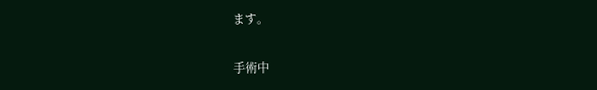ます。

手術中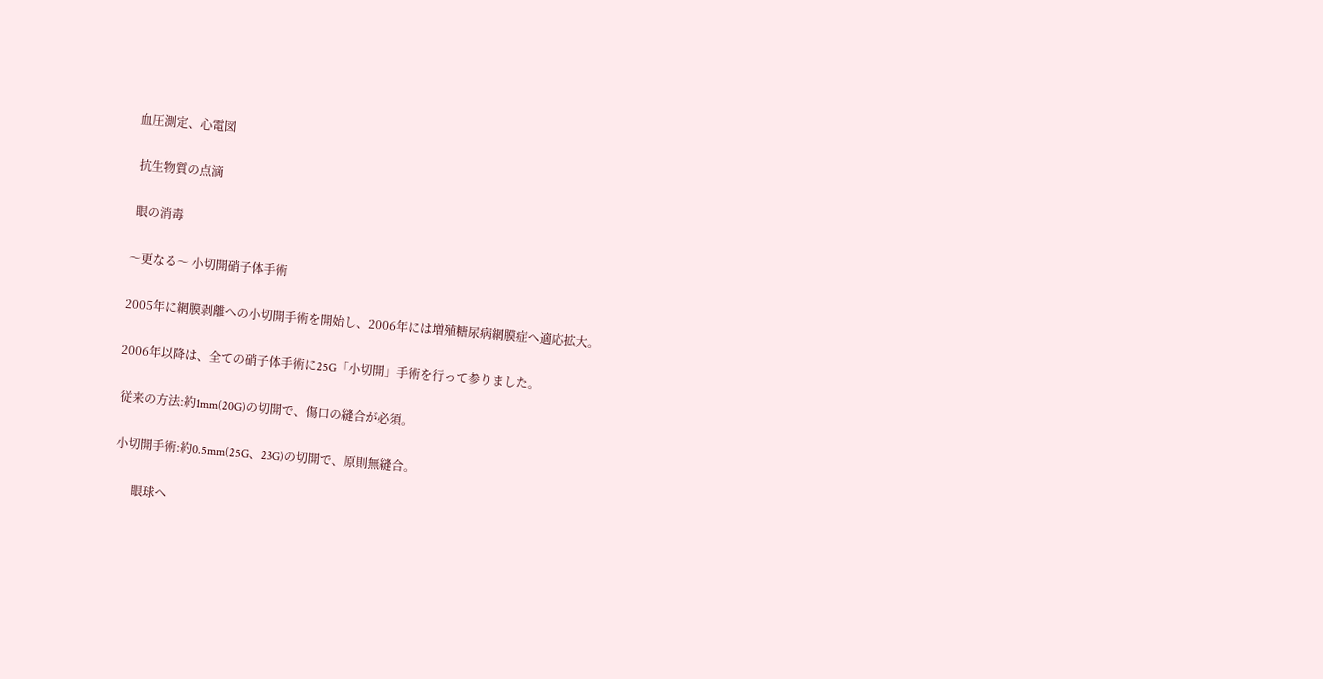血圧測定、心電図

 抗生物質の点滴

 眼の消毒

〜更なる〜 小切開硝子体手術

2005年に網膜剥離への小切開手術を開始し、2006年には増殖糖尿病網膜症へ適応拡大。

2006年以降は、全ての硝子体手術に25G「小切開」手術を行って参りました。

 従来の方法:約1mm(20G)の切開で、傷口の縫合が必須。

 小切開手術:約0.5mm(25G、23G)の切開で、原則無縫合。

       眼球へ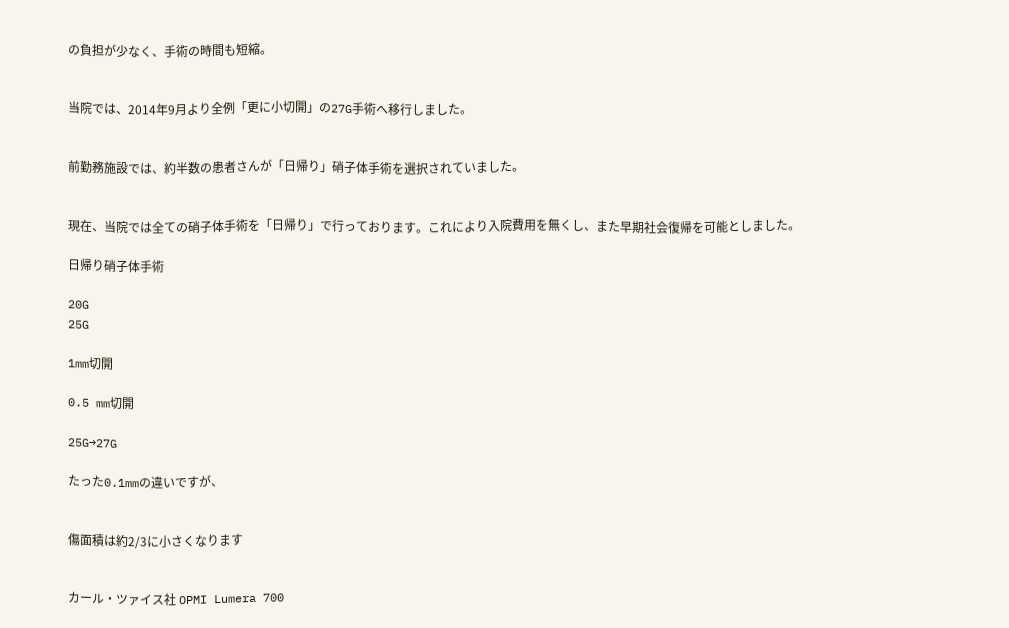の負担が少なく、手術の時間も短縮。


当院では、2014年9月より全例「更に小切開」の27G手術へ移行しました。


前勤務施設では、約半数の患者さんが「日帰り」硝子体手術を選択されていました。


現在、当院では全ての硝子体手術を「日帰り」で行っております。これにより入院費用を無くし、また早期社会復帰を可能としました。

日帰り硝子体手術

20G
25G

1mm切開

0.5 mm切開

25G→27G

たった0.1mmの違いですが、


傷面積は約2/3に小さくなります


カール・ツァイス社 OPMI Lumera 700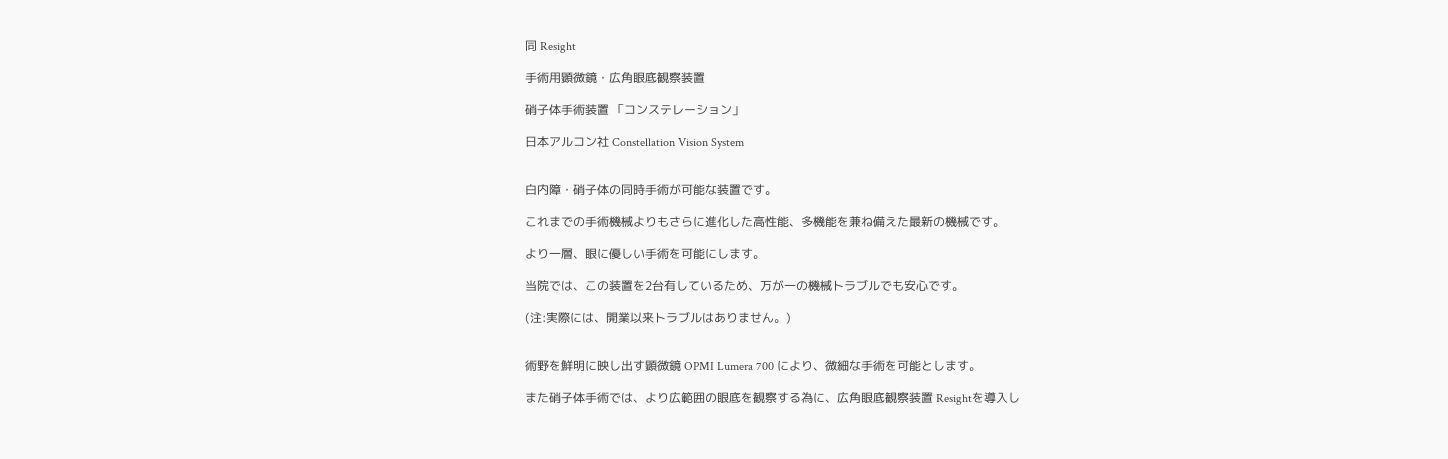同 Resight

手術用顕微鏡・広角眼底観察装置

硝子体手術装置 「コンステレーション」

日本アルコン社 Constellation Vision System


白内障・硝子体の同時手術が可能な装置です。

これまでの手術機械よりもさらに進化した高性能、多機能を兼ね備えた最新の機械です。

より一層、眼に優しい手術を可能にします。

当院では、この装置を2台有しているため、万が一の機械トラブルでも安心です。

(注:実際には、開業以来トラブルはありません。)


術野を鮮明に映し出す顕微鏡 OPMI Lumera 700 により、微細な手術を可能とします。

また硝子体手術では、より広範囲の眼底を観察する為に、広角眼底観察装置 Resightを導入し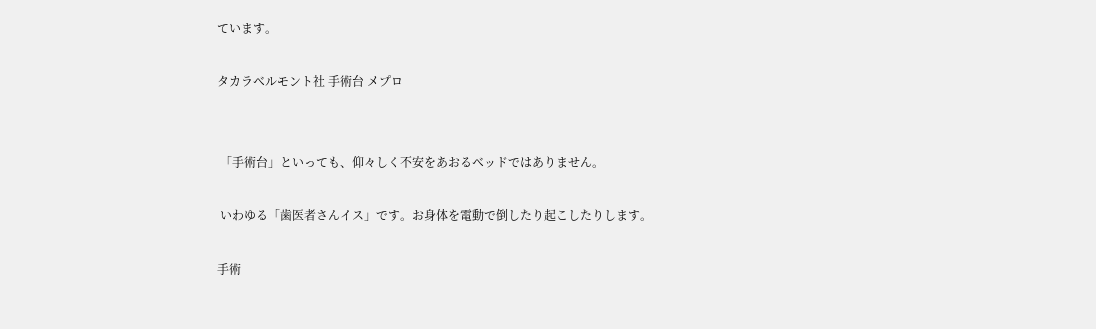ています。

タカラベルモント社 手術台 メプロ


 「手術台」といっても、仰々しく不安をあおるベッドではありません。

 いわゆる「歯医者さんイス」です。お身体を電動で倒したり起こしたりします。

手術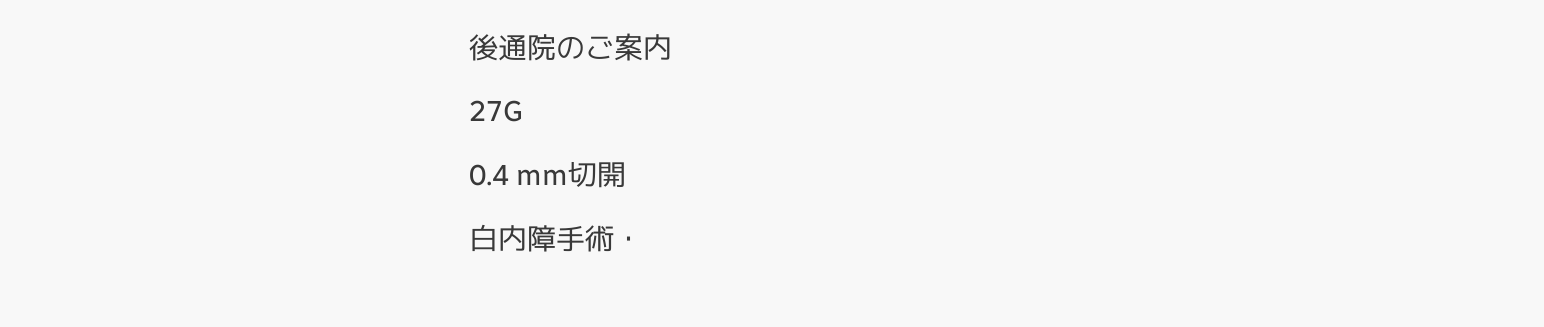後通院のご案内

27G

0.4 mm切開

白内障手術・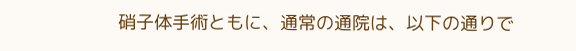硝子体手術ともに、通常の通院は、以下の通りで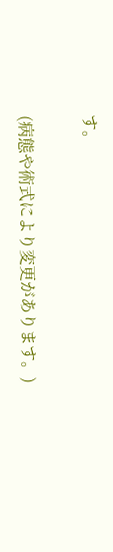す。

(病態や術式により変更があります。)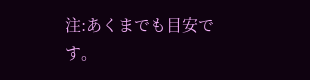注:あくまでも目安です。